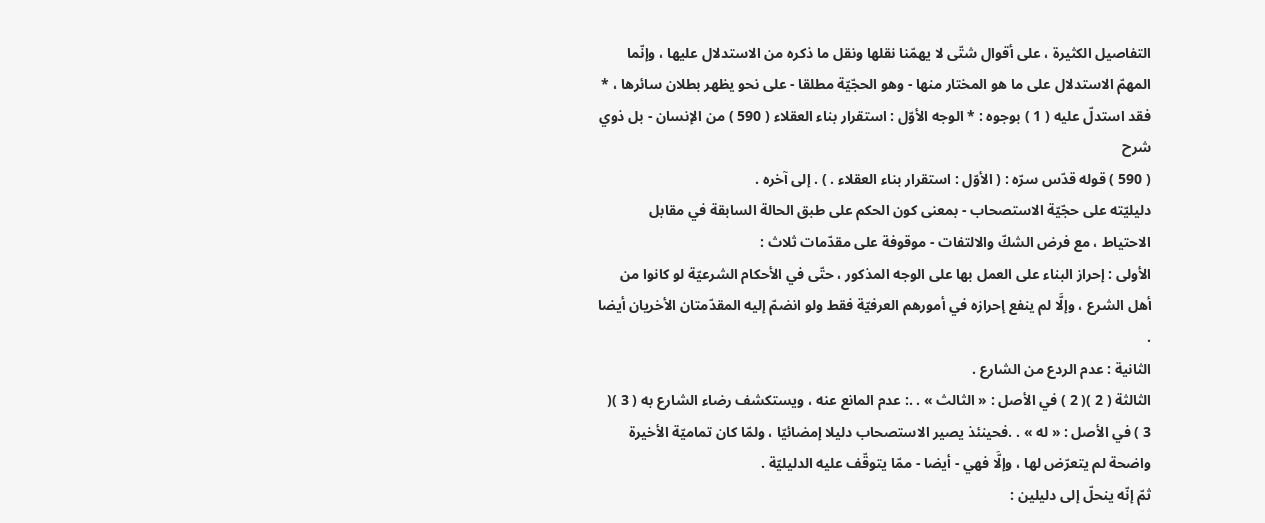التفاصيل الكثيرة ، على أقوال شتّى لا يهمّنا نقلها ونقل ما ذكره من الاستدلال عليها ، وإنّما المهمّ الاستدلال على ما هو المختار منها - وهو الحجّيّة مطلقا - على نحو يظهر بطلان سائرها ، * فقد استدلّ عليه ( 1 ) بوجوه : * الوجه الأوّل : استقرار بناء العقلاء ( 590 ) من الإنسان - بل ذوي
شرح
( 590 ) قوله قدّس سرّه : ( الأوّل : استقرار بناء العقلاء . ) . إلى آخره .
دليليّته على حجّيّة الاستصحاب - بمعنى كون الحكم على طبق الحالة السابقة في مقابل الاحتياط ، مع فرض الشكّ والالتفات - موقوفة على مقدّمات ثلاث :
الأولى : إحراز البناء على العمل بها على الوجه المذكور ، حتّى في الأحكام الشرعيّة لو كانوا من أهل الشرع ، وإلَّا لم ينفع إحرازه في أمورهم العرفيّة فقط ولو انضمّ إليه المقدّمتان الأخريان أيضا .
الثانية : عدم الردع من الشارع .
الثالثة ( 2 )( 2 ) في الأصل : « الثالث » . .: عدم المانع عنه ، ويستكشف رضاء الشارع به ( 3 )( 3 ) في الأصل : « له » . .فحينئذ يصير الاستصحاب دليلا إمضائيّا ، ولمّا كان تماميّة الأخيرة واضحة لم يتعرّض لها ، وإلَّا فهي - أيضا - ممّا يتوقّف عليه الدليليّة .
ثمّ إنّه ينحلّ إلى دليلين :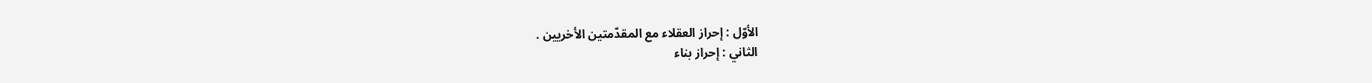الأوّل : إحراز العقلاء مع المقدّمتين الأخريين .
الثاني : إحراز بناء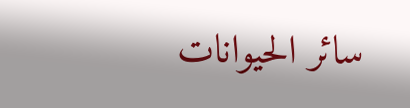سائر الحيوانات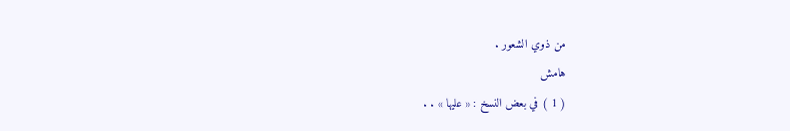من ذوي الشعور .
هامش
( 1 ) في بعض النسخ : « عليها » . .